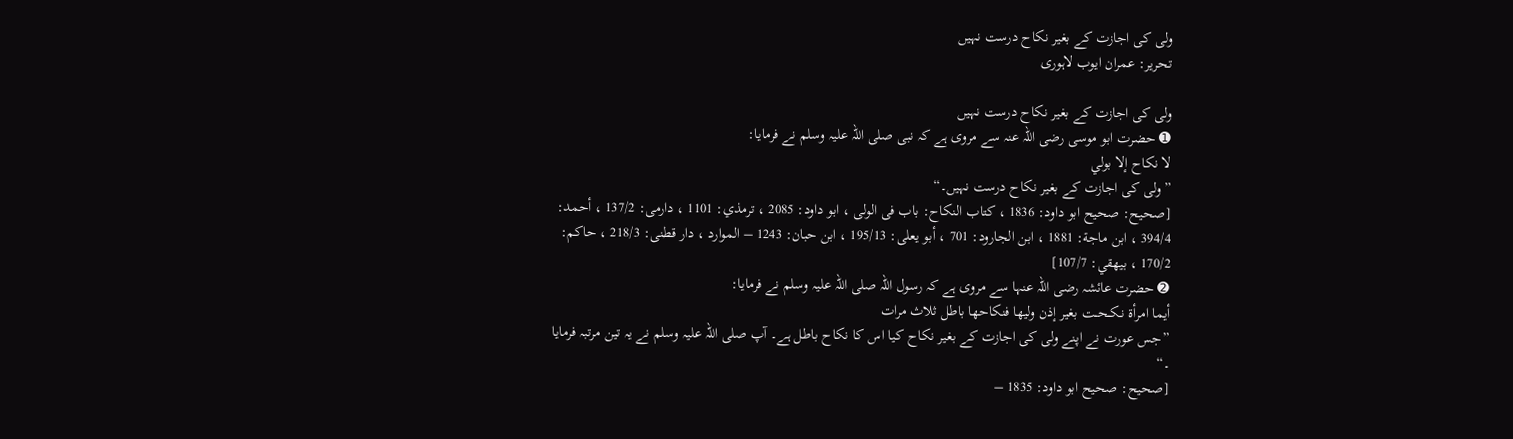ولی کی اجازت کے بغیر نکاح درست نہیں
تحریر: عمران ایوب لاہوری

ولی کی اجازت کے بغیر نکاح درست نہیں
➊ حضرت ابو موسی رضی اللہ عنہ سے مروی ہے کہ نبی صلی اللہ علیہ وسلم نے فرمایا:
لا نكاح إلا بولي
”ولی کی اجازت کے بغیر نکاح درست نہیں۔“
[صحيح: صحيح ابو داود: 1836 ، كتاب النكاح: باب فى الولى ، ابو داود: 2085 ، ترمذي: 1101 ، دارمی: 137/2 ، أحمد: 394/4 ، ابن ماجة: 1881 ، ابن الجارود: 701 ، أبو يعلى: 195/13 ، ابن حبان: 1243 – الموارد ، دار قطنی: 218/3 ، حاكم: 170/2 ، بيهقي: 107/7]
➋ حضرت عائشہ رضی اللہ عنہا سے مروی ہے کہ رسول اللہ صلی اللہ علیہ وسلم نے فرمایا:
أيما امرأة نـكــحــت بغير إذن وليها فنكاحها باطل ثلاث مرات
”جس عورت نے اپنے ولی کی اجازت کے بغیر نکاح کیا اس کا نکاح باطل ہے۔ آپ صلی اللہ علیہ وسلم نے یہ تین مرتبہ فرمایا ۔“
[صحيح: صحيح ابو داود: 1835 –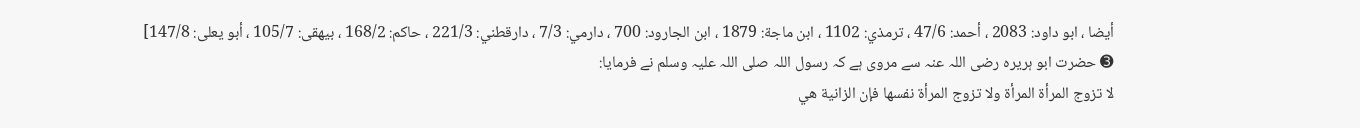أيضا ، ابو داود: 2083 ، أحمد: 47/6 ، ترمذي: 1102 ، ابن ماجة: 1879 ، ابن الجارود: 700 ، دارمي: 7/3 ، دارقطني: 221/3 ، حاكم: 168/2 ، بيهقى: 105/7 ، أبو يعلى: 147/8]
➌ حضرت ابو ہریرہ رضی اللہ عنہ سے مروی ہے کہ رسول اللہ صلی اللہ علیہ وسلم نے فرمایا:
لا تزوج المرأة المرأة ولا تزوج المرأة نفسها فإن الزانية هي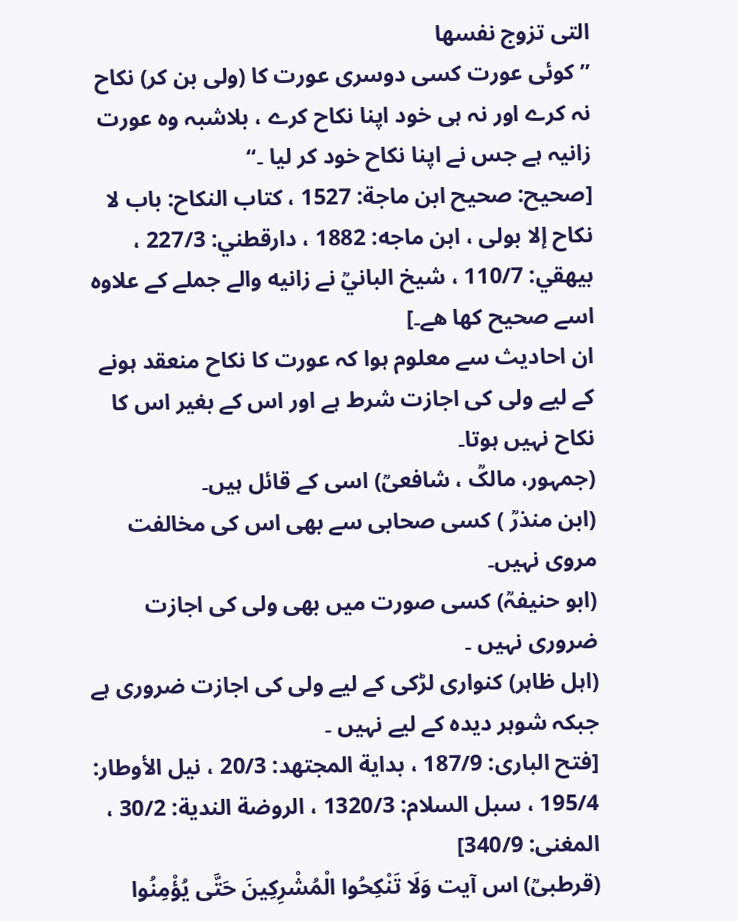التى تزوج نفسها
”کوئی عورت کسی دوسری عورت کا (ولی بن کر) نکاح نہ کرے اور نہ ہی خود اپنا نکاح کرے ، بلاشبہ وہ عورت زانیہ ہے جس نے اپنا نکاح خود کر لیا ۔“
[صحيح: صحيح ابن ماجة: 1527 ، كتاب النكاح: باب لا نكاح إلا بولى ، ابن ماجه: 1882 ، دارقطني: 227/3 ، بيهقي: 110/7 ، شيخ البانيؒ نے زانيه والے جملے كے علاوه اسے صحيح كها هے۔]
ان احادیث سے معلوم ہوا کہ عورت کا نکاح منعقد ہونے کے لیے ولی کی اجازت شرط ہے اور اس کے بغیر اس کا نکاح نہیں ہوتا۔
(جمہور، مالکؒ ، شافعیؒ) اسی کے قائل ہیں۔
(ابن منذرؒ ) کسی صحابی سے بھی اس کی مخالفت مروی نہیں۔
(ابو حنیفہؒ) کسی صورت میں بھی ولی کی اجازت ضروری نہیں ۔
(اہل ظاہر) کنواری لڑکی کے لیے ولی کی اجازت ضروری ہے جبکہ شوہر دیدہ کے لیے نہیں ۔
[فتح البارى: 187/9 ، بداية المجتهد: 20/3 ، نيل الأوطار: 195/4 ، سبل السلام: 1320/3 ، الروضة الندية: 30/2 ، المغنى: 340/9]
(قرطبیؒ) اس آیت وَلَا تَنْكِحُوا الْمُشْرِكِينَ حَتَّى يُؤْمِنُوا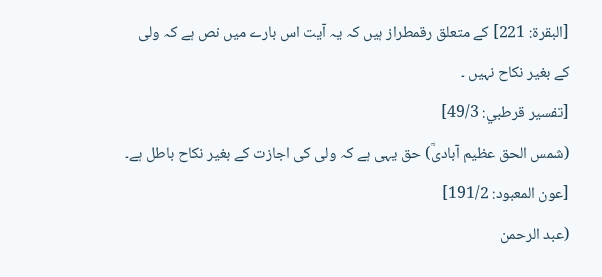[البقرة: 221] کے متعلق رقمطراز ہیں کہ یہ آیت اس بارے میں نص ہے کہ ولی کے بغیر نکاح نہیں ۔
[تفسير قرطبي: 49/3]
(شمس الحق عظیم آبادیؒ) حق یہی ہے کہ ولی کی اجازت کے بغیر نکاح باطل ہے۔
[عون المعبود: 191/2]
(عبد الرحمن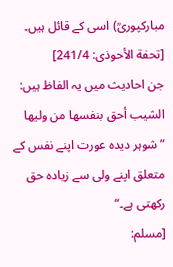مبارکپوریؒ) اسی کے قائل ہیں۔
[تحفة الأحوذى: 241/4]
جن احادیث میں یہ الفاظ ہیں:
الشيب أحق بنفسها من وليها
”شوہر دیدہ عورت اپنے نفس کے متعلق اپنے ولی سے زیادہ حق رکھتی ہے۔“
[مسلم: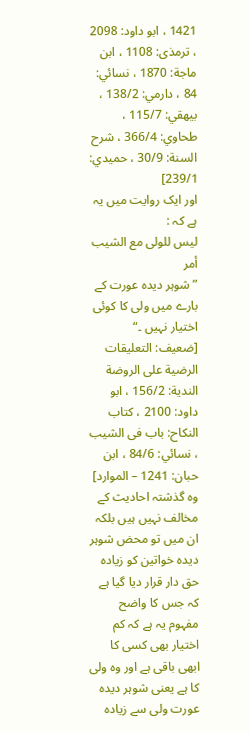1421 ، ابو داود: 2098 ، ترمذى: 1108 ، ابن ماجة: 1870 ، نسائي: 84 ، دارمي: 138/2 ، بيهقي: 115/7 ، طحاوي: 366/4 ، شرح السنة: 30/9 ، حميدي: 239/1]
اور ایک روایت میں یہ ہے کہ :
ليس للولى مع الشيب أمر
”شوہر دیدہ عورت کے بارے میں ولی کا کوئی اختیار نہیں ۔“
[ضعيف: التعليقات الرضية على الروضة الندية: 156/2 ، ابو داود: 2100 ، كتاب النكاح: باب فى الشيب ، نسائي: 84/6 ، ابن حبان: 1241 – الموارد]
وہ گذشتہ احادیث کے مخالف نہیں ہیں بلکہ ان میں تو محض شوہر دیدہ خواتین کو زیادہ حق دار قرار دیا گیا ہے کہ جس کا واضح مفہوم یہ ہے کہ کم اختیار بھی کسی کا ابھی باقی ہے اور وہ ولی کا ہے یعنی شوہر دیدہ عورت ولی سے زیادہ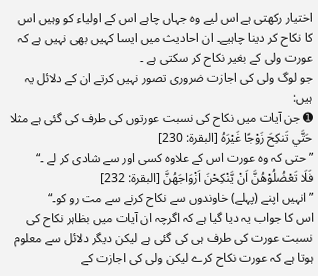اختیار رکھتی ہے اس لیے وہ جہاں چاہے اس کے اولیاء کو وہیں اس کا نکاح کر دینا چاہیے۔ ان احادیث میں ایسا کہیں بھی نہیں ہے کہ عورت ولی کے بغیر نکاح کر سکتی ہے ۔
جو لوگ ولی کی اجازت ضروری تصور نہیں کرتے ان کے دلائل یہ ہیں:
➊ جن آیات میں نکاح کی نسبت عورتوں کی طرف کی گئی ہے مثلا
حَتَّي تَنكِحَ زَوْجًا غَيْرَهُ [البقرة: 230]
”حتى کہ وہ عورت اس کے علاوہ کسی اور سے شادی کر لے ۔“
فَلَا تَعْضُلُوْهُنَّ اَنْ یَّنْكِحْنَ اَزْوَاجَهُنَّ [البقرة: 232]
”انہیں اپنے (پہلے) خاوندوں سے نکاح کرنے سے مت رو کو۔“
اس کا جواب یہ دیا گیا ہے کہ اگرچہ ان آیات میں بظاہر نکاح کی نسبت عورت کی طرف ہی کی گئی ہے لیکن دیگر دلائل سے معلوم ہوتا ہے کہ عورت نکاح کرے لیکن ولی کی اجازت کے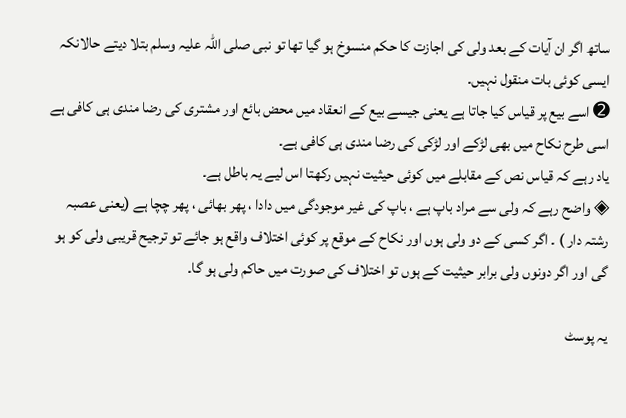ساتھ اگر ان آیات کے بعد ولی کی اجازت کا حکم منسوخ ہو گیا تھا تو نبی صلی اللہ علیہ وسلم بتلا دیتے حالانکہ ایسی کوئی بات منقول نہیں۔
➋ اسے بیع پر قیاس کیا جاتا ہے یعنی جیسے بیع کے انعقاد میں محض بائع اور مشتری کی رضا مندی ہی کافی ہے اسی طرح نکاح میں بھی لڑکے اور لڑکی کی رضا مندی ہی کافی ہے۔
یاد رہے کہ قیاس نص کے مقابلے میں کوئی حیثیت نہیں رکھتا اس لیے یہ باطل ہے۔
◈ واضح رہے کہ ولی سے مراد باپ ہے ، باپ کی غیر موجودگی میں دادا ، پھر بھائی ، پھر چچا ہے (یعنی عصبہ رشتہ دار ) ۔ اگر کسی کے دو ولی ہوں اور نکاح کے موقع پر کوئی اختلاف واقع ہو جائے تو ترجیح قریبی ولی کو ہو گی اور اگر دونوں ولی برابر حیثیت کے ہوں تو اختلاف کی صورت میں حاکم ولی ہو گا۔

یہ پوسٹ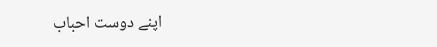اپنے دوست احباب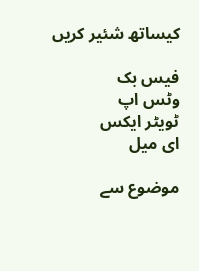کیساتھ شئیر کریں

فیس بک
وٹس اپ
ٹویٹر ایکس
ای میل

موضوع سے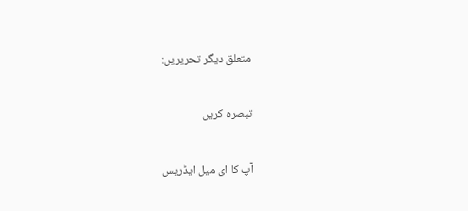متعلق دیگر تحریریں:

تبصرہ کریں

آپ کا ای میل ایڈریس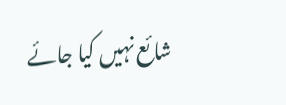شائع نہیں کیا جائے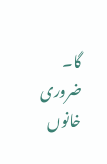گا۔ ضروری خانوں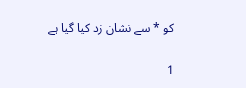کو * سے نشان زد کیا گیا ہے

1